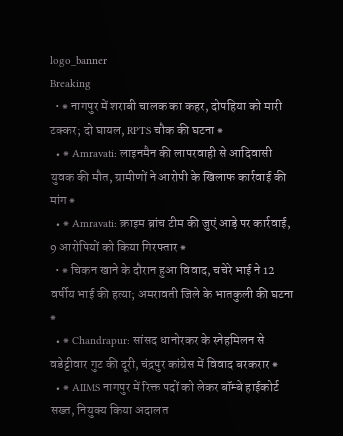logo_banner
Breaking
  • ⁕ नागपुर में शराबी चालक का कहर, दोपहिया को मारी टक्कर; दो घायल, RPTS चौक की घटना ⁕
  • ⁕ Amravati: लाइनमैन की लापरवाही से आदिवासी युवक की मौत, ग्रामीणों ने आरोपी के खिलाफ कार्रवाई की मांग ⁕
  • ⁕ Amravati: क्राइम ब्रांच टीम की जुएं आड़े पर कार्रवाई, 9 आरोपियों को किया गिरफ्तार ⁕
  • ⁕ चिकन खाने के दौरान हुआ विवाद, चचेरे भाई ने 12 वर्षीय भाई की हत्या; अमरावती जिले के भातकुली की घटना ⁕
  • ⁕ Chandrapur: सांसद धानोरकर के स्नेहमिलन से वडेट्टीवार गुट की दूरी, चंद्रपुर कांग्रेस में विवाद बरकरार ⁕
  • ⁕ AIIMS नागपुर में रिक्त पदों को लेकर बॉम्बे हाईकोर्ट सख्त, नियुक्य किया अदालत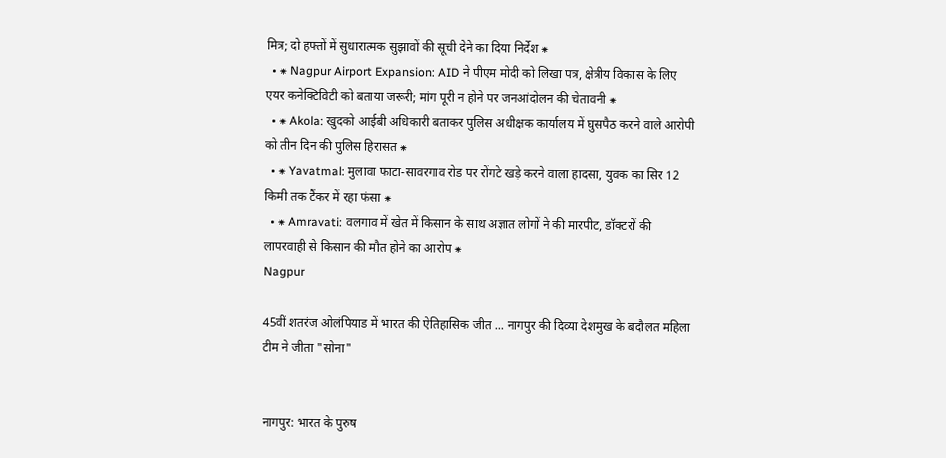मित्र; दो हफ्तों में सुधारात्मक सुझावों की सूची देने का दिया निर्देश ⁕
  • ⁕ Nagpur Airport Expansion: AID ने पीएम मोदी को लिखा पत्र, क्षेत्रीय विकास के लिए एयर कनेक्टिविटी को बताया जरूरी; मांग पूरी न होने पर जनआंदोलन की चेतावनी ⁕
  • ⁕ Akola: खुदको आईबी अधिकारी बताकर पुलिस अधीक्षक कार्यालय में घुसपैठ करने वाले आरोपी को तीन दिन की पुलिस हिरासत ⁕
  • ⁕ Yavatmal: मुलावा फाटा-सावरगाव रोड पर रोंगटे खड़े करने वाला हादसा, युवक का सिर 12 किमी तक टैंकर में रहा फंसा ⁕
  • ⁕ Amravati: वलगाव में खेत में किसान के साथ अज्ञात लोगों ने की मारपीट, डॉक्टरों की लापरवाही से किसान की मौत होने का आरोप ⁕
Nagpur

45वीं शतरंज ओलंपियाड में भारत की ऐतिहासिक जीत ... नागपुर की दिव्या देशमुख के बदौलत महिला टीम ने जीता "सोना"


नागपुर: भारत के पुरुष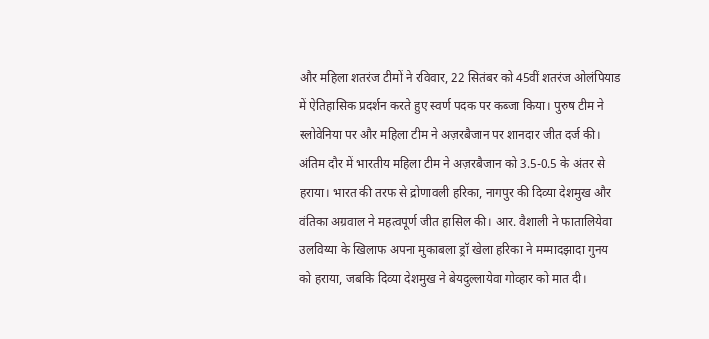और महिला शतरंज टीमों ने रविवार, 22 सितंबर को 45वीं शतरंज ओलंपियाड में ऐतिहासिक प्रदर्शन करते हुए स्वर्ण पदक पर कब्जा किया। पुरुष टीम ने स्लोवेनिया पर और महिला टीम ने अज़रबैजान पर शानदार जीत दर्ज की। अंतिम दौर में भारतीय महिला टीम ने अज़रबैजान को 3.5-0.5 के अंतर से हराया। भारत की तरफ से द्रोणावली हरिका, नागपुर की दिव्या देशमुख और वंतिका अग्रवाल ने महत्वपूर्ण जीत हासिल की। आर. वैशाली ने फातालियेवा उलविय्या के खिलाफ अपना मुकाबला ड्रॉ खेला हरिका ने मम्मादझादा गुनय को हराया, जबकि दिव्या देशमुख ने बेयदुल्लायेवा गोव्हार को मात दी।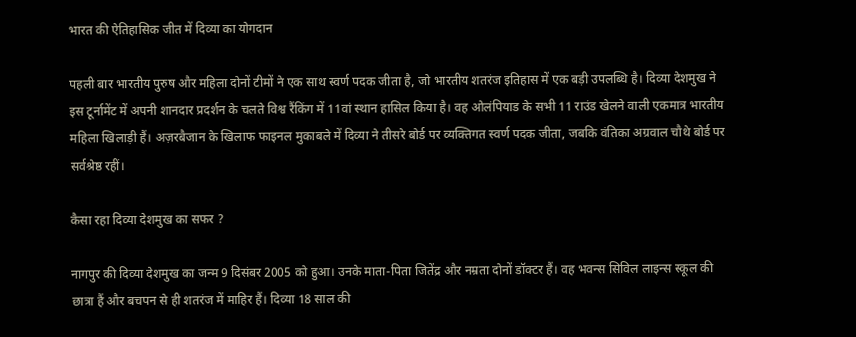भारत की ऐतिहासिक जीत में दिव्या का योगदान

पहली बार भारतीय पुरुष और महिला दोनों टीमों ने एक साथ स्वर्ण पदक जीता है, जो भारतीय शतरंज इतिहास में एक बड़ी उपलब्धि है। दिव्या देशमुख ने इस टूर्नामेंट में अपनी शानदार प्रदर्शन के चलते विश्व रैंकिंग में 11वां स्थान हासिल किया है। वह ओलंपियाड के सभी 11 राउंड खेलने वाली एकमात्र भारतीय महिला खिलाड़ी हैं। अज़रबैजान के खिलाफ फाइनल मुकाबले में दिव्या ने तीसरे बोर्ड पर व्यक्तिगत स्वर्ण पदक जीता, जबकि वंतिका अग्रवाल चौथे बोर्ड पर सर्वश्रेष्ठ रहीं।

कैसा रहा दिव्या देशमुख का सफर ?

नागपुर की दिव्या देशमुख का जन्म 9 दिसंबर 2005 को हुआ। उनके माता-पिता जितेंद्र और नम्रता दोनों डॉक्टर हैं। वह भवन्स सिविल लाइन्स स्कूल की छात्रा हैं और बचपन से ही शतरंज में माहिर हैं। दिव्या 18 साल की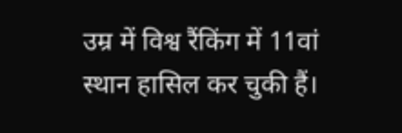उम्र में विश्व रैंकिंग में 11वां स्थान हासिल कर चुकी हैं।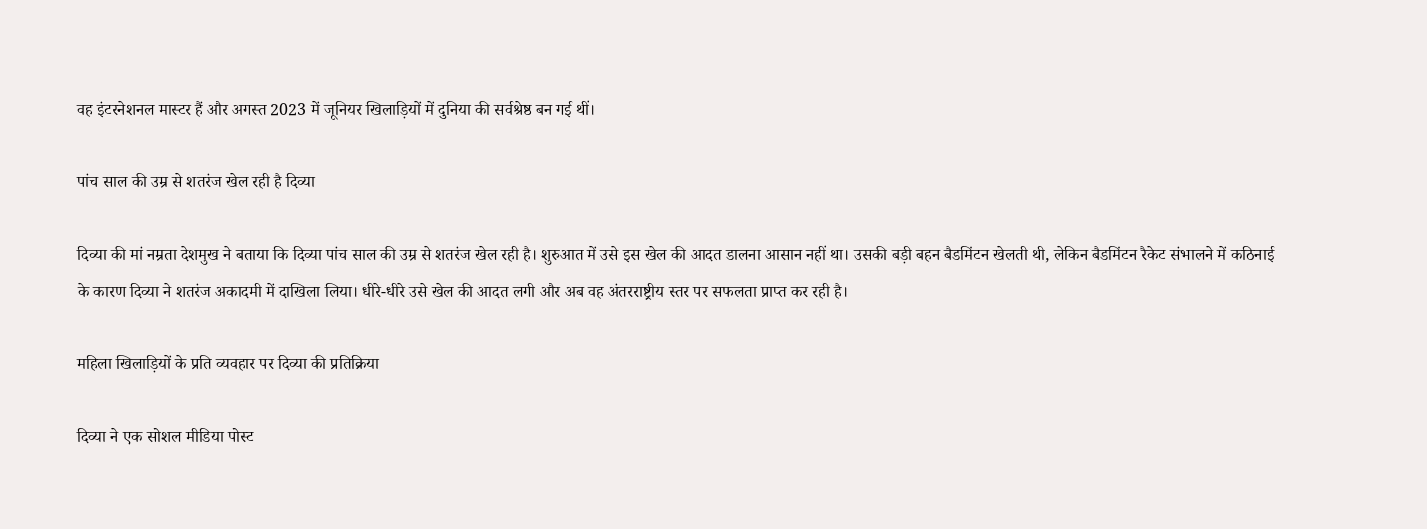वह इंटरनेशनल मास्टर हैं और अगस्त 2023 में जूनियर खिलाड़ियों में दुनिया की सर्वश्रेष्ठ बन गई थीं।

पांच साल की उम्र से शतरंज खेल रही है दिव्या

दिव्या की मां नम्रता देशमुख ने बताया कि दिव्या पांच साल की उम्र से शतरंज खेल रही है। शुरुआत में उसे इस खेल की आदत डालना आसान नहीं था। उसकी बड़ी बहन बैडमिंटन खेलती थी, लेकिन बैडमिंटन रैकेट संभालने में कठिनाई के कारण दिव्या ने शतरंज अकादमी में दाखिला लिया। धीरे-धीरे उसे खेल की आदत लगी और अब वह अंतरराष्ट्रीय स्तर पर सफलता प्राप्त कर रही है।

महिला खिलाड़ियों के प्रति व्यवहार पर दिव्या की प्रतिक्रिया

दिव्या ने एक सोशल मीडिया पोस्ट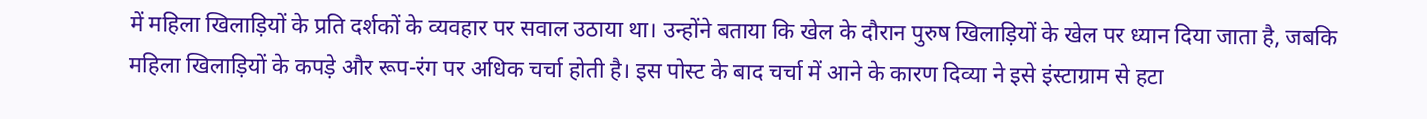में महिला खिलाड़ियों के प्रति दर्शकों के व्यवहार पर सवाल उठाया था। उन्होंने बताया कि खेल के दौरान पुरुष खिलाड़ियों के खेल पर ध्यान दिया जाता है, जबकि महिला खिलाड़ियों के कपड़े और रूप-रंग पर अधिक चर्चा होती है। इस पोस्ट के बाद चर्चा में आने के कारण दिव्या ने इसे इंस्टाग्राम से हटा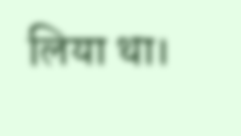लिया था।